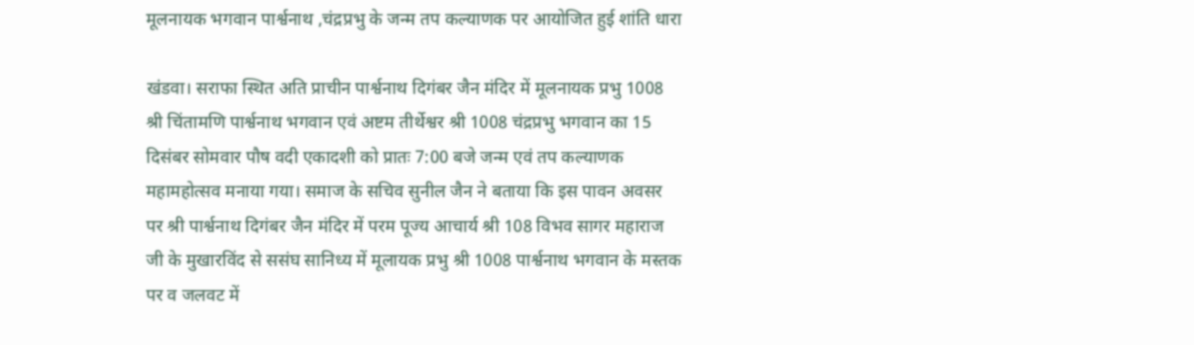मूलनायक भगवान पार्श्वनाथ ,चंद्रप्रभु के जन्म तप कल्याणक पर आयोजित हुई शांति धारा

खंडवा। सराफा स्थित अति प्राचीन पार्श्वनाथ दिगंबर जैन मंदिर में मूलनायक प्रभु 1008 श्री चिंतामणि पार्श्वनाथ भगवान एवं अष्टम तीर्थेश्वर श्री 1008 चंद्रप्रभु भगवान का 15 दिसंबर सोमवार पौष वदी एकादशी को प्रातः 7:00 बजे जन्म एवं तप कल्याणक महामहोत्सव मनाया गया। समाज के सचिव सुनील जैन ने बताया कि इस पावन अवसर पर श्री पार्श्वनाथ दिगंबर जैन मंदिर में परम पूज्य आचार्य श्री 108 विभव सागर महाराज जी के मुखारविंद से ससंघ सानिध्य में मूलायक प्रभु श्री 1008 पार्श्वनाथ भगवान के मस्तक पर व जलवट में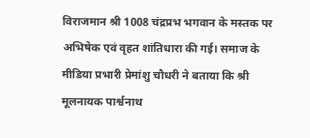विराजमान श्री 1008 चंद्रप्रभ भगवान के मस्तक पर अभिषेक एवं वृहत शांतिधारा की गई। समाज के मीडिया प्रभारी प्रेमांशु चौधरी ने बताया कि श्री मूलनायक पार्श्वनाथ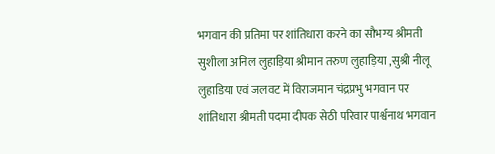भगवान की प्रतिमा पर शांतिधारा करने का सौभग्य श्रीमती सुशीला अनिल लुहाड़िया श्रीमान तरुण लुहाड़िया ,सुश्री नीलू लुहाडिया एवं जलवट में विराजमान चंद्रप्रभु भगवान पर शांतिधारा श्रीमती पदमा दीपक सेठी परिवार पार्श्वनाथ भगवान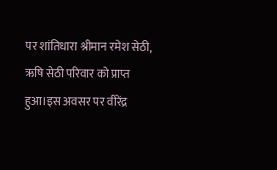पर शांतिधारा श्रीमान रमेश सेठी, ऋषि सेठी परिवार को प्राप्त हुआ।इस अवसर पर वीरेंद्र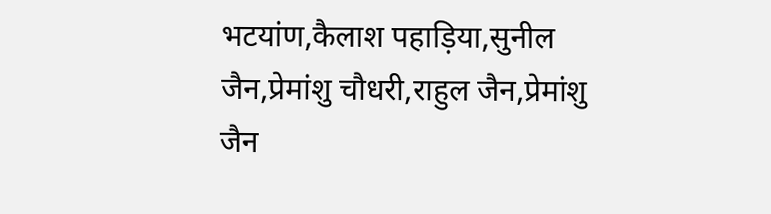भटयांण,कैलाश पहाड़िया,सुनील जैन,प्रेमांशु चौधरी,राहुल जैन,प्रेमांशु जैन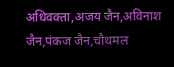अधिवक्ता,अजय जैन,अविनाश जैन,पंकज जैन,चौथमल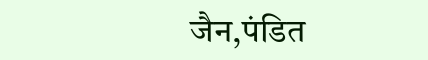जैन,पंडित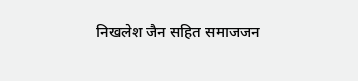निखलेश जैन सहित समाजजन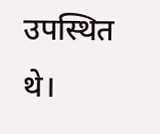उपस्थित थे।